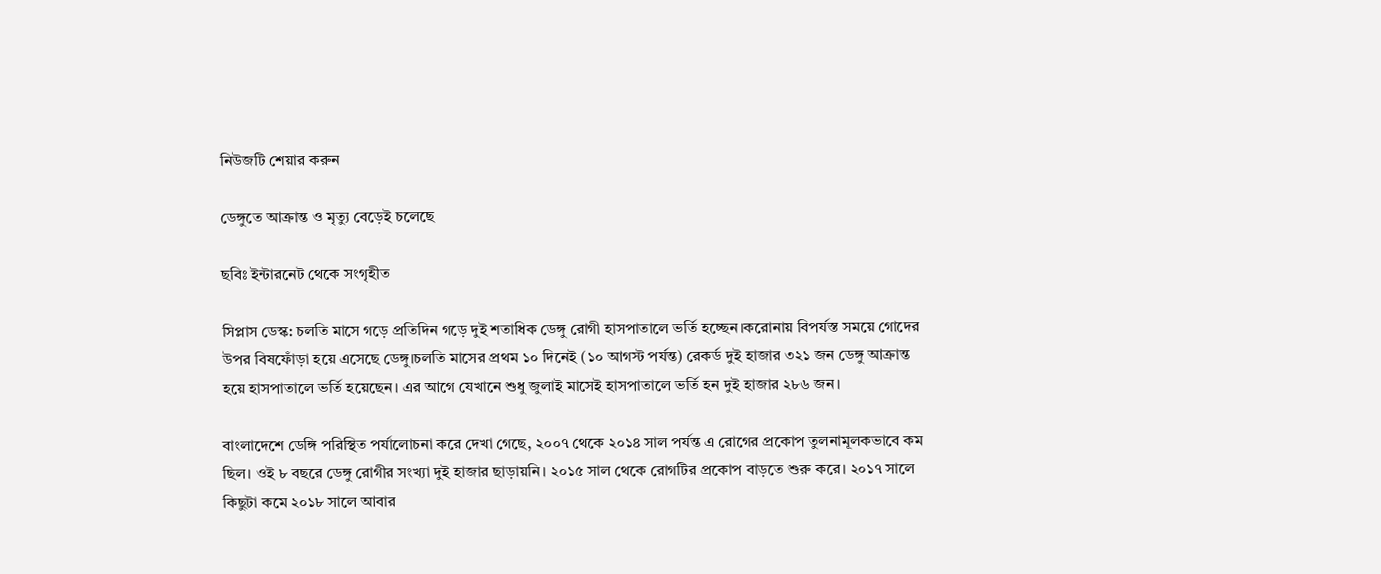নিউজটি শেয়ার করুন

ডেঙ্গুতে আক্রান্ত ও মৃত্যু বেড়েই চলেছে

ছবিঃ ইন্টারনেট থেকে সংগৃহীত

সিপ্লাস ডেস্ক: চলতি মাসে গড়ে প্রতিদিন গড়ে দুই শতাধিক ডেঙ্গু রোগী হাসপাতালে ভর্তি হচ্ছেন।করোনায় বিপর্যস্ত সময়ে গোদের উপর বিষফোঁড়া হয়ে এসেছে ডেঙ্গু।চলতি মাসের প্রথম ১০ দিনেই (১০ আগস্ট পর্যন্ত) রেকর্ড দুই হাজার ৩২১ জন ডেঙ্গু আক্রান্ত হয়ে হাসপাতালে ভর্তি হয়েছেন। এর আগে যেখানে শুধু জুলাই মাসেই হাসপাতালে ভর্তি হন দুই হাজার ২৮৬ জন।

বাংলাদেশে ডেঙ্গি পরিস্থিত পর্যালোচনা করে দেখা গেছে, ২০০৭ থেকে ২০১৪ সাল পর্যন্ত এ রোগের প্রকোপ তুলনামূলকভাবে কম ছিল। ওই ৮ বছরে ডেঙ্গু রোগীর সংখ্যা দুই হাজার ছাড়ায়নি। ২০১৫ সাল থেকে রোগটির প্রকোপ বাড়তে শুরু করে। ২০১৭ সালে কিছুটা কমে ২০১৮ সালে আবার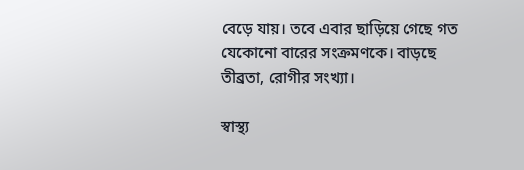বেড়ে যায়। তবে এবার ছাড়িয়ে গেছে গত যেকোনো বারের সংক্রমণকে। বাড়ছে তীব্রতা, রোগীর সংখ্যা।

স্বাস্থ্য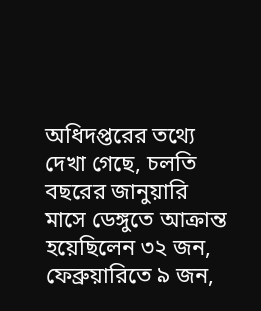অধিদপ্তরের তথ্যে দেখা গেছে, চলতি বছরের জানুয়ারি মাসে ডেঙ্গুতে আক্রান্ত হয়েছিলেন ৩২ জন, ফেব্রুয়ারিতে ৯ জন,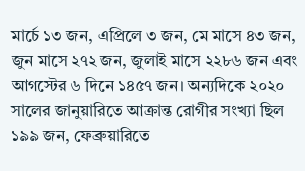মার্চে ১৩ জন, এপ্রিলে ৩ জন, মে মাসে ৪৩ জন, জুন মাসে ২৭২ জন, জুলাই মাসে ২২৮৬ জন এবং আগস্টের ৬ দিনে ১৪৫৭ জন। অন্যদিকে ২০২০ সালের জানুয়ারিতে আক্রান্ত রোগীর সংখ্যা ছিল ১৯৯ জন, ফেব্রুয়ারিতে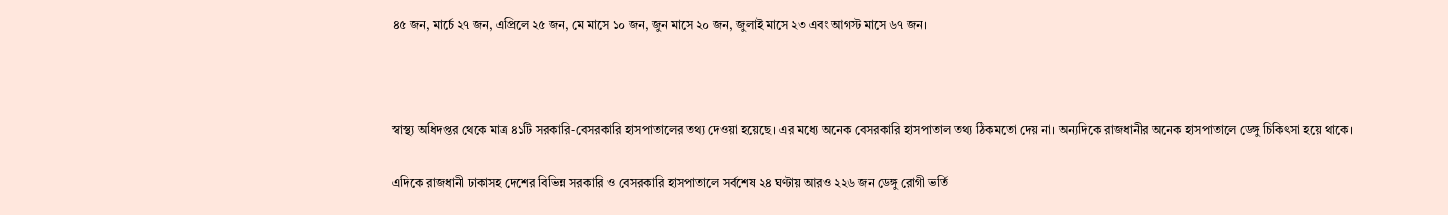৪৫ জন, মার্চে ২৭ জন, এপ্রিলে ২৫ জন, মে মাসে ১০ জন, জুন মাসে ২০ জন, জুলাই মাসে ২৩ এবং আগস্ট মাসে ৬৭ জন।



স্বাস্থ্য অধিদপ্তর থেকে মাত্র ৪১টি সরকারি-বেসরকারি হাসপাতালের তথ্য দেওয়া হয়েছে। এর মধ্যে অনেক বেসরকারি হাসপাতাল তথ্য ঠিকমতো দেয় না। অন্যদিকে রাজধানীর অনেক হাসপাতালে ডেঙ্গু চিকিৎসা হয়ে থাকে।

এদিকে রাজধানী ঢাকাসহ দেশের বিভিন্ন সরকারি ও বেসরকারি হাসপাতালে সর্বশেষ ২৪ ঘণ্টায় আরও ২২৬ জন ডেঙ্গু রোগী ভর্তি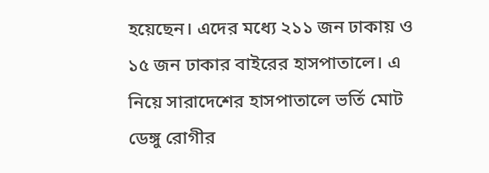হয়েছেন। এদের মধ্যে ২১১ জন ঢাকায় ও ১৫ জন ঢাকার বাইরের হাসপাতালে। এ নিয়ে সারাদেশের হাসপাতালে ভর্তি মোট ডেঙ্গু রোগীর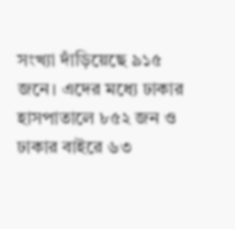সংখ্যা দাঁড়িয়েছে ৯১৫ জনে। এদের মধ্যে ঢাকার হাসপাতালে ৮৫২ জন ও ঢাকার বাইরে ৬৩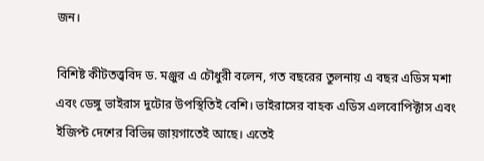জন।

বিশিষ্ট কীটতত্ত্ববিদ ড. মঞ্জুর এ চৌধুরী বলেন, গত বছরের তুলনায় এ বছর এডিস মশা এবং ডেঙ্গু ভাইরাস দুটোর উপস্থিতিই বেশি। ভাইরাসের বাহক এডিস এলবোপিক্টাস এবং ইজিপ্ট দেশের বিভিন্ন জায়গাতেই আছে। এতেই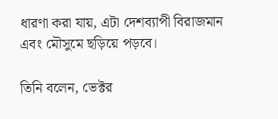ধারণা করা যায়, এটা দেশব্যাপী বিরাজমান এবং মৌসুমে ছড়িয়ে পড়বে।

তিনি বলেন, ভেক্টর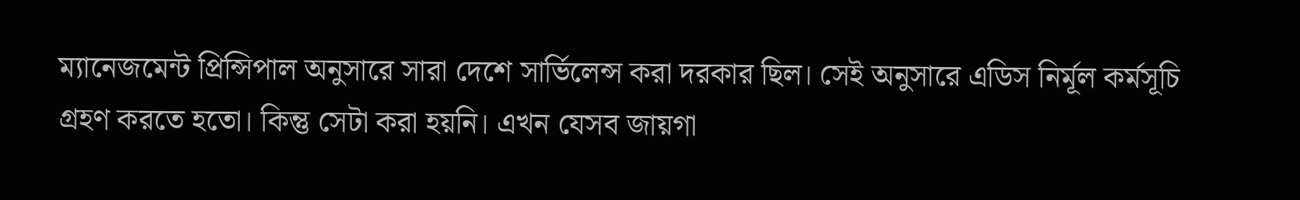ম্যানেজমেন্ট প্রিন্সিপাল অনুসারে সারা দেশে সার্ভিলেন্স করা দরকার ছিল। সেই অনুসারে এডিস নির্মূল কর্মসূচি গ্রহণ করতে হতো। কিন্তু সেটা করা হয়নি। এখন যেসব জায়গা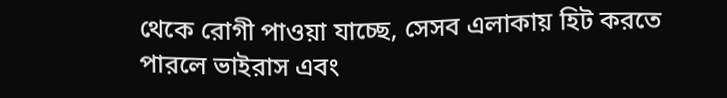থেকে রোগী পাওয়া যাচ্ছে, সেসব এলাকায় হিট করতে পারলে ভাইরাস এবং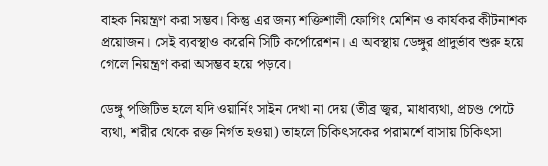বাহক নিয়ন্ত্রণ করা সম্ভব। কিন্তু এর জন্য শক্তিশালী ফোগিং মেশিন ও কার্যকর কীটনাশক প্রয়োজন। সেই ব্যবস্থাও করেনি সিটি কর্পোরেশন। এ অবস্থায় ডেঙ্গুর প্রাদুর্ভাব শুরু হয়ে গেলে নিয়ন্ত্রণ করা অসম্ভব হয়ে পড়বে।

ডেঙ্গু পজিটিভ হলে যদি ওয়ার্নিং সাইন দেখা না দেয় (তীব্র জ্বর, মাধাব্যথা, প্রচণ্ড পেটে ব্যথা, শরীর থেকে রক্ত নির্গত হওয়া) তাহলে চিকিৎসকের পরামর্শে বাসায় চিকিৎসা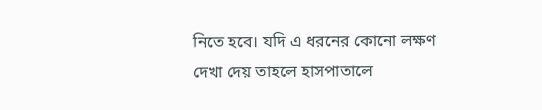নিতে হবে। যদি এ ধরনের কোনো লক্ষণ দেখা দেয় তাহলে হাসপাতালে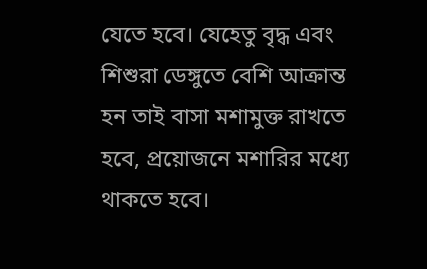যেতে হবে। যেহেতু বৃদ্ধ এবং শিশুরা ডেঙ্গুতে বেশি আক্রান্ত হন তাই বাসা মশামুক্ত রাখতে হবে, প্রয়োজনে মশারির মধ্যে থাকতে হবে।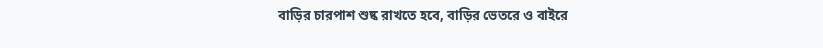বাড়ির চারপাশ শুষ্ক রাখতে হবে, বাড়ির ভেতরে ও বাইরে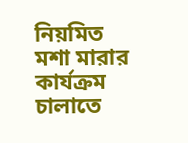নিয়মিত মশা মারার কার্যক্রম চালাতে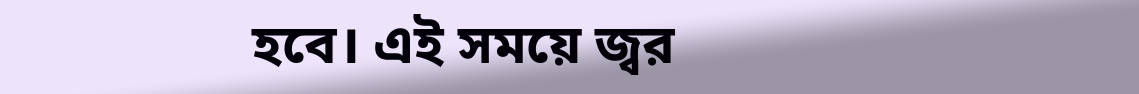হবে। এই সময়ে জ্বর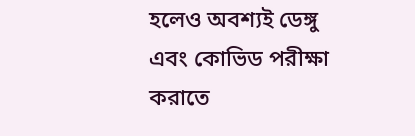হলেও অবশ্যই ডেঙ্গু এবং কোভিড পরীক্ষা করাতে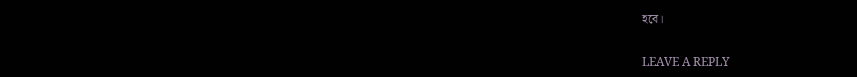হবে।

LEAVE A REPLY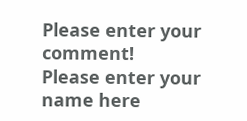Please enter your comment!
Please enter your name here